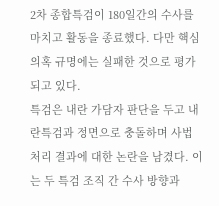2차 종합특검이 180일간의 수사를 마치고 활동을 종료했다. 다만 핵심 의혹 규명에는 실패한 것으로 평가되고 있다.
특검은 내란 가담자 판단을 두고 내란특검과 정면으로 충돌하며 사법 처리 결과에 대한 논란을 남겼다. 이는 두 특검 조직 간 수사 방향과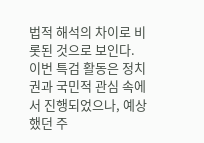법적 해석의 차이로 비롯된 것으로 보인다.
이번 특검 활동은 정치권과 국민적 관심 속에서 진행되었으나, 예상했던 주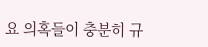요 의혹들이 충분히 규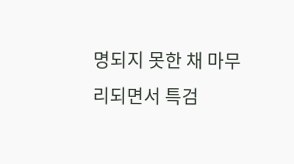명되지 못한 채 마무리되면서 특검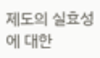제도의 실효성에 대한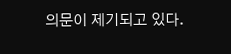의문이 제기되고 있다.